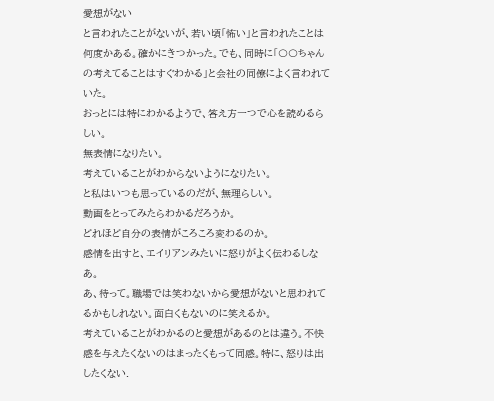愛想がない
と言われたことがないが、若い頃「怖い」と言われたことは何度かある。確かにきつかった。でも、同時に「〇〇ちゃんの考えてることはすぐわかる」と会社の同僚によく言われていた。
おっとには特にわかるようで、答え方一つで心を読めるらしい。
無表情になりたい。
考えていることがわからないようになりたい。
と私はいつも思っているのだが、無理らしい。
動画をとってみたらわかるだろうか。
どれほど自分の表情がころころ変わるのか。
感情を出すと、エイリアンみたいに怒りがよく伝わるしなあ。
あ、待って。職場では笑わないから愛想がないと思われてるかもしれない。面白くもないのに笑えるか。
考えていることがわかるのと愛想があるのとは違う。不快感を与えたくないのはまったくもって同感。特に、怒りは出したくない.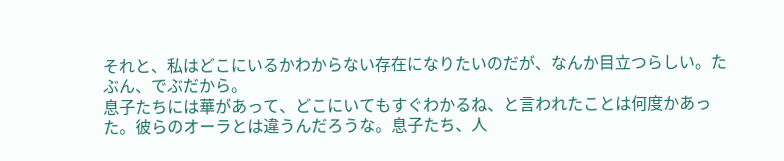それと、私はどこにいるかわからない存在になりたいのだが、なんか目立つらしい。たぶん、でぶだから。
息子たちには華があって、どこにいてもすぐわかるね、と言われたことは何度かあった。彼らのオーラとは違うんだろうな。息子たち、人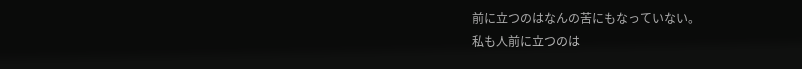前に立つのはなんの苦にもなっていない。
私も人前に立つのは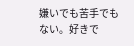嫌いでも苦手でもない。好きで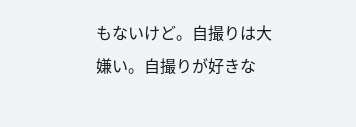もないけど。自撮りは大嫌い。自撮りが好きな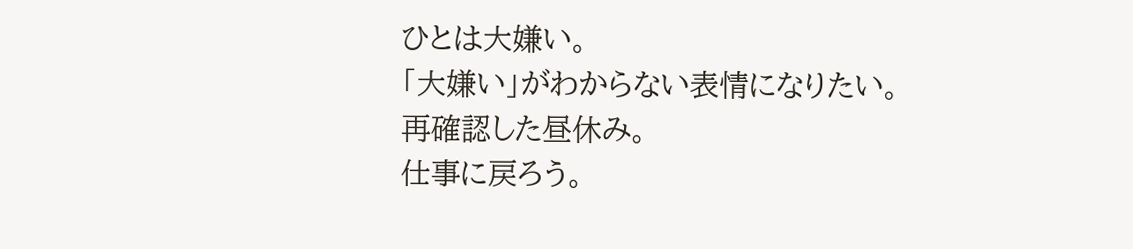ひとは大嫌い。
「大嫌い」がわからない表情になりたい。
再確認した昼休み。
仕事に戻ろう。